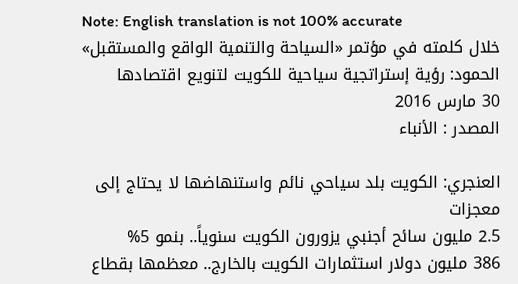Note: English translation is not 100% accurate
خلال كلمته في مؤتمر «السياحة والتنمية الواقع والمستقبل»
الحمود: رؤية إستراتجية سياحية للكويت لتنويع اقتصادها
30 مارس 2016
المصدر : الأنباء

العنجري: الكويت بلد سياحي نائم واستنهاضها لا يحتاج إلى معجزات
2.5 مليون سائح أجنبي يزورون الكويت سنوياً.. بنمو 5%
386 مليون دولار استثمارات الكويت بالخارج.. معظمها بقطاع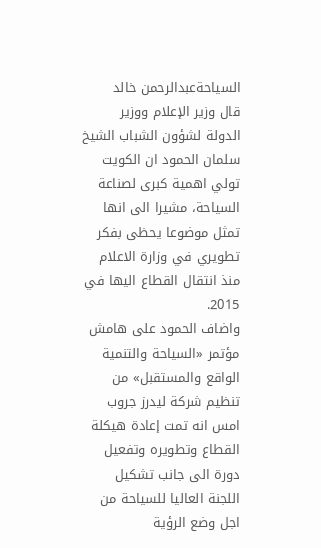السياحةعبدالرحمن خالد
قال وزير الإعلام ووزير الدولة لشؤون الشباب الشيخ سلمان الحمود ان الكويت تولي اهمية كبرى لصناعة السياحة، مشيرا الى انها تمثل موضوعا يحظى بفكر تطويري في وزارة الاعلام منذ انتقال القطاع اليها في 2015.
واضاف الحمود على هامش مؤتمر «السياحة والتنمية الواقع والمستقبل» من تنظيم شركة ليدرز جروب امس انه تمت إعادة هيكلة القطاع وتطويره وتفعيل دورة الى جانب تشكيل اللجنة العاليا للسياحة من اجل وضع الرؤية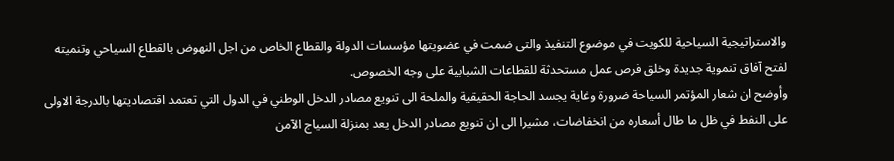والاستراتيجية السياحية للكويت في موضوع التنفيذ والتى ضمت في عضويتها مؤسسات الدولة والقطاع الخاص من اجل النهوض بالقطاع السياحي وتنميته لفتح آفاق تنموية جديدة وخلق فرص عمل مستحدثة للقطاعات الشبابية على وجه الخصوص.
وأوضح ان شعار المؤتمر السياحة ضرورة وغاية يجسد الحاجة الحقيقية والملحة الى تنويع مصادر الدخل الوطني في الدول التي تعتمد اقتصاديتها بالدرجة الاولى على النفط في ظل ما طال أسعاره من انخفاضات، مشيرا الى ان تنويع مصادر الدخل يعد بمنزلة السياج الآمن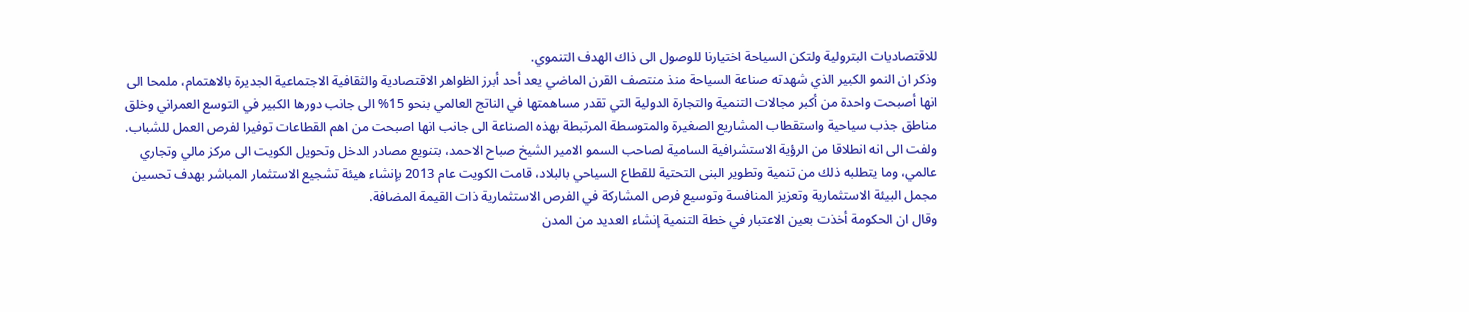للاقتصاديات البترولية ولتكن السياحة اختيارنا للوصول الى ذاك الهدف التنموي.
وذكر ان النمو الكبير الذي شهدته صناعة السياحة منذ منتصف القرن الماضي يعد أحد أبرز الظواهر الاقتصادية والثقافية الاجتماعية الجديرة بالاهتمام، ملمحا الى انها أصبحت واحدة من أكبر مجالات التنمية والتجارة الدولية التي تقدر مساهمتها في الناتج العالمي بنحو 15% الى جانب دورها الكبير في التوسع العمراني وخلق مناطق جذب سياحية واستقطاب المشاريع الصغيرة والمتوسطة المرتبطة بهذه الصناعة الى جانب انها اصبحت من اهم القطاعات توفيرا لفرص العمل للشباب.
ولفت الى انه انطلاقا من الرؤية الاستشرافية السامية لصاحب السمو الامير الشيخ صباح الاحمد، بتنويع مصادر الدخل وتحويل الكويت الى مركز مالي وتجاري عالمي، وما يتطلبه ذلك من تنمية وتطوير البنى التحتية للقطاع السياحي بالبلاد، قامت الكويت عام 2013 بإنشاء هيئة تشجيع الاستثمار المباشر بهدف تحسين مجمل البيئة الاستثمارية وتعزيز المنافسة وتوسيع فرص المشاركة في الفرص الاستثمارية ذات القيمة المضافة.
وقال ان الحكومة أخذت بعين الاعتبار في خطة التنمية إنشاء العديد من المدن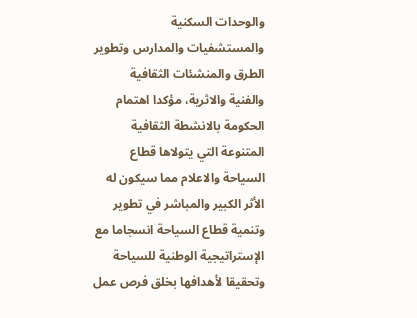والوحدات السكنية والمستشفيات والمدارس وتطوير الطرق والمنشئات الثقافية والفنية والاثرية، مؤكدا اهتمام الحكومة بالانشطة الثقافية المتنوعة التي يتولاها قطاع السياحة والاعلام مما سيكون له الأثر الكبير والمباشر في تطوير وتنمية قطاع السياحة انسجاما مع الإستراتيجية الوطنية للسياحة وتحقيقا لأهدافها بخلق فرص عمل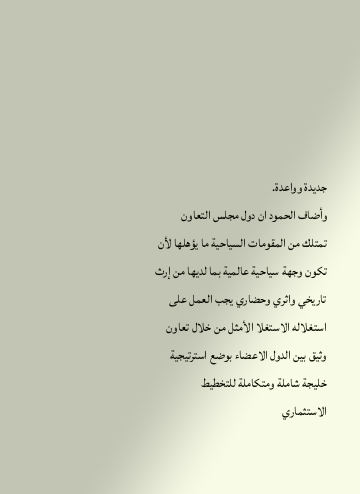جديدة وواعدة.
وأضاف الحمود ان دول مجلس التعاون تمتلك من المقومات السياحية ما يؤهلها لأن تكون وجهة سياحية عالمية بما لديها من إرث تاريخي واثري وحضاري يجب العمل على استغلاله الاستغلا الأمثل من خلال تعاون وثيق بين الدول الاعضاء بوضع استرتيجية خليجة شاملة ومتكاملة للتخطيط الاستثماري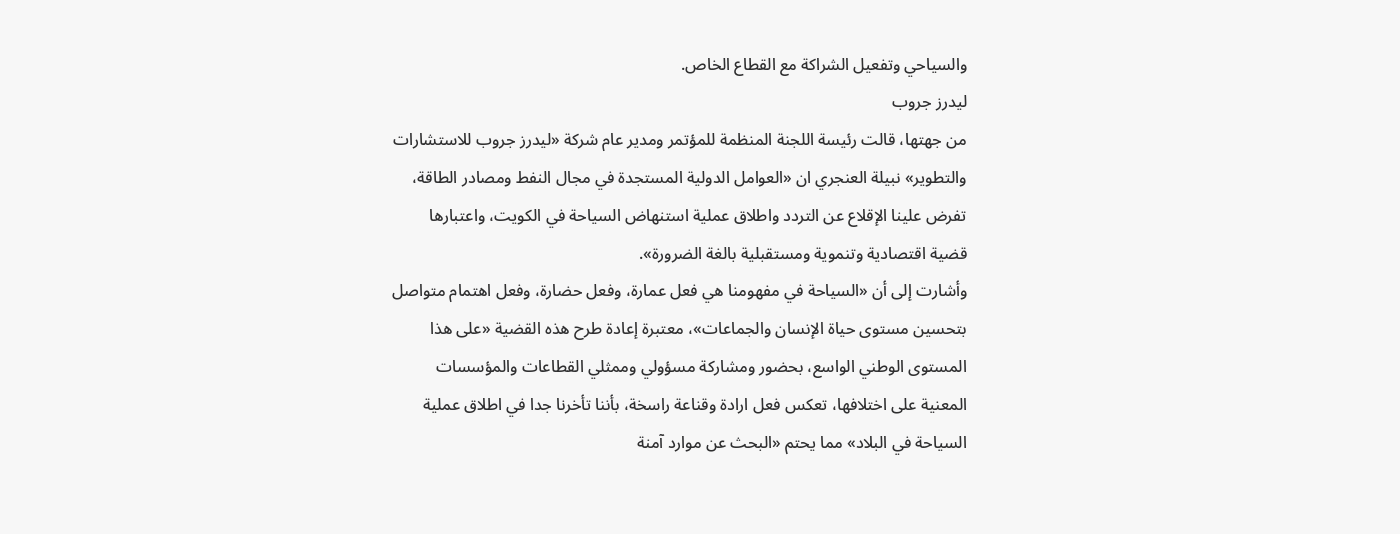والسياحي وتفعيل الشراكة مع القطاع الخاص.
ليدرز جروب
من جهتها، قالت رئيسة اللجنة المنظمة للمؤتمر ومدير عام شركة «ليدرز جروب للاستشارات والتطوير» نبيلة العنجري ان «العوامل الدولية المستجدة في مجال النفط ومصادر الطاقة، تفرض علينا الإقلاع عن التردد واطلاق عملية استنهاض السياحة في الكويت، واعتبارها قضية اقتصادية وتنموية ومستقبلية بالغة الضرورة».
وأشارت إلى أن «السياحة في مفهومنا هي فعل عمارة، وفعل حضارة، وفعل اهتمام متواصل بتحسين مستوى حياة الإنسان والجماعات»، معتبرة إعادة طرح هذه القضية «على هذا المستوى الوطني الواسع، بحضور ومشاركة مسؤولي وممثلي القطاعات والمؤسسات المعنية على اختلافها، تعكس فعل ارادة وقناعة راسخة، بأننا تأخرنا جدا في اطلاق عملية السياحة في البلاد» مما يحتم «البحث عن موارد آمنة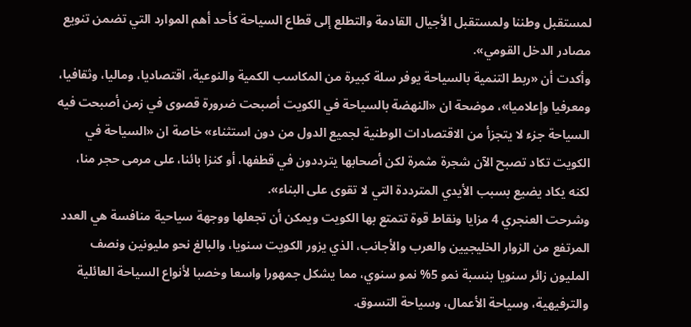لمستقبل وطننا ولمستقبل الأجيال القادمة والتطلع إلى قطاع السياحة كأحد أهم الموارد التي تضمن تنويع مصادر الدخل القومي».
وأكدت أن «ربط التنمية بالسياحة يوفر سلة كبيرة من المكاسب الكمية والنوعية، اقتصاديا، وماليا، وثقافيا، ومعرفيا وإعلاميا»، موضحة ان «النهضة بالسياحة في الكويت أصبحت ضرورة قصوى في زمن أصبحت فيه السياحة جزء لا يتجزأ من الاقتصادات الوطنية لجميع الدول من دون استثناء» خاصة ان «السياحة في الكويت تكاد تصبح الآن شجرة مثمرة لكن أصحابها يترددون في قطفها، أو كنزا بائنا، على مرمى حجر منا، لكنه يكاد يضيع بسبب الأيدي المترددة التي لا تقوى على البناء».
وشرحت العنجري 4 مزايا ونقاط قوة تتمتع بها الكويت ويمكن أن تجعلها ووجهة سياحية منافسة هي العدد المرتفع من الزوار الخليجيين والعرب والأجانب، الذي يزور الكويت سنويا، والبالغ نحو مليونين ونصف المليون زائر سنويا بنسبة نمو 5% نمو سنوي، مما يشكل جمهورا واسعا وخصبا لأنواع السياحة العائلية والترفيهية، وسياحة الأعمال، وسياحة التسوق.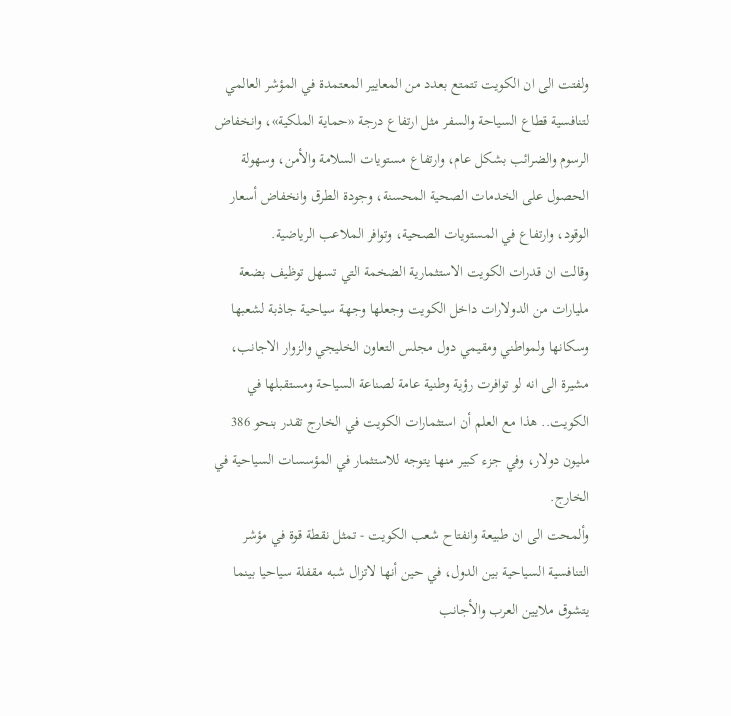ولفتت الى ان الكويت تتمتع بعدد من المعايير المعتمدة في المؤشر العالمي لتنافسية قطاع السياحة والسفر مثل ارتفاع درجة «حماية الملكية»، وانخفاض الرسوم والضرائب بشكل عام، وارتفاع مستويات السلامة والأمن، وسهولة الحصول على الخدمات الصحية المحسنة، وجودة الطرق وانخفاض أسعار الوقود، وارتفاع في المستويات الصحية، وتوافر الملاعب الرياضية.
وقالت ان قدرات الكويت الاستثمارية الضخمة التي تسهل توظيف بضعة مليارات من الدولارات داخل الكويت وجعلها وجهة سياحية جاذبة لشعبها وسكانها ولمواطني ومقيمي دول مجلس التعاون الخليجي والزوار الاجانب، مشيرة الى انه لو توافرت رؤية وطنية عامة لصناعة السياحة ومستقبلها في الكويت.. هذا مع العلم أن استثمارات الكويت في الخارج تقدر بنحو 386 مليون دولار، وفي جزء كبير منها يتوجه للاستثمار في المؤسسات السياحية في الخارج.
وألمحت الى ان طبيعة وانفتاح شعب الكويت - تمثل نقطة قوة في مؤشر التنافسية السياحية بين الدول، في حين أنها لاتزال شبه مقفلة سياحيا بينما يتشوق ملايين العرب والأجانب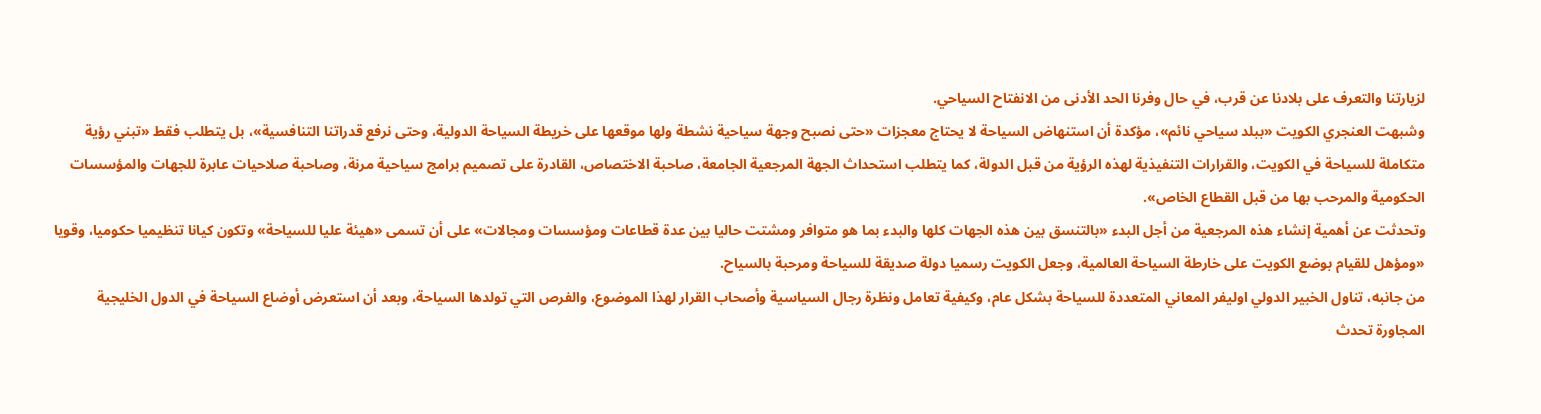لزيارتنا والتعرف على بلادنا عن قرب، في حال وفرنا الحد الأدنى من الانفتاح السياحي.
وشبهت العنجري الكويت «ببلد سياحي نائم»، مؤكدة أن استنهاض السياحة لا يحتاج معجزات «حتى نصبح وجهة سياحية نشطة ولها موقعها على خريطة السياحة الدولية، وحتى نرفع قدراتنا التنافسية»، بل يتطلب فقط «تبني رؤية متكاملة للسياحة في الكويت، والقرارات التنفيذية لهذه الرؤية من قبل الدولة، كما يتطلب استحداث الجهة المرجعية الجامعة، صاحبة الاختصاص، القادرة على تصميم برامج سياحية مرنة، وصاحبة صلاحيات عابرة للجهات والمؤسسات الحكومية والمرحب بها من قبل القطاع الخاص».
وتحدثت عن أهمية إنشاء هذه المرجعية من أجل البدء «بالتنسق بين هذه الجهات كلها والبدء بما هو متوافر ومشتت حاليا بين عدة قطاعات ومؤسسات ومجالات» على أن تسمى «هيئة عليا للسياحة» وتكون كيانا تنظيميا حكوميا، وقويا «ومؤهل للقيام بوضع الكويت على خارطة السياحة العالمية، وجعل الكويت رسميا دولة صديقة للسياحة ومرحبة بالسياح.
من جانبه، تناول الخبير الدولي اوليفر المعاني المتعددة للسياحة بشكل عام، وكيفية تعامل ونظرة رجال السياسية وأصحاب القرار لهذا الموضوع، والفرص التي تولدها السياحة، وبعد أن استعرض أوضاع السياحة في الدول الخليجية المجاورة تحدث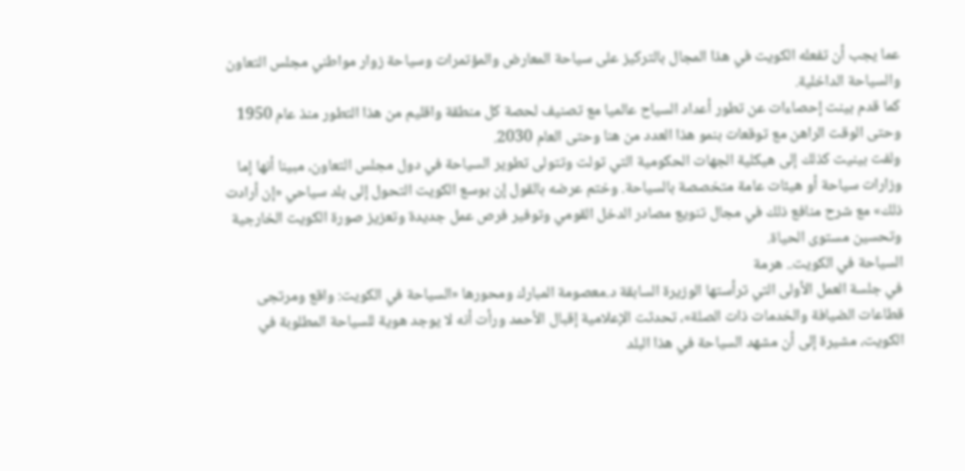عما يجب أن تفعله الكويت في هذا المجال بالتركيز على سياحة المعارض والمؤتمرات وسياحة زوار مواطني مجلس التعاون والسياحة الداخلية.
كما قدم بينت إحصاءات عن تطور أعداد السياح عالميا مع تصنيف لحصة كل منطقة واقليم من هذا التطور منذ عام 1950 وحتى الوقت الراهن مع توقعات بنمو هذا العدد من هنا وحتى العام 2030.
ولفت بينيت كذلك إلى هيكلية الجهات الحكومية التي تولت وتتولى تطوير السياحة في دول مجلس التعاون، مبينا أنها إما وزارات سياحة أو هيئات عامة متخصصة بالسياحة. وختم عرضه بالقول إن بوسع الكويت التحول إلى بلد سياحي «إن أرادت ذلك» مع شرح منافع ذلك في مجال تنويع مصادر الدخل القومي وتوفير فرص عمل جديدة وتعزيز صورة الكويت الخارجية وتحسين مستوى الحياة.
السياحة في الكويت.. هرمة
في جلسة العمل الأولى التي ترأستها الوزيرة السابقة د.معصومة المبارك ومحورها «السياحة في الكويت: واقع ومرتجى قطاعات الضيافة والخدمات ذات الصلة»، تحدثت الإعلامية إقبال الأحمد ورأت أنه لا يوجد هوية للسياحة المطلوبة في الكويت، مشيرة إلى أن مشهد السياحة في هذا البلد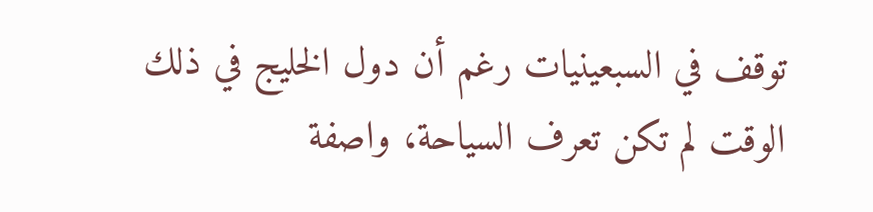توقف في السبعينيات رغم أن دول الخليج في ذلك الوقت لم تكن تعرف السياحة، واصفة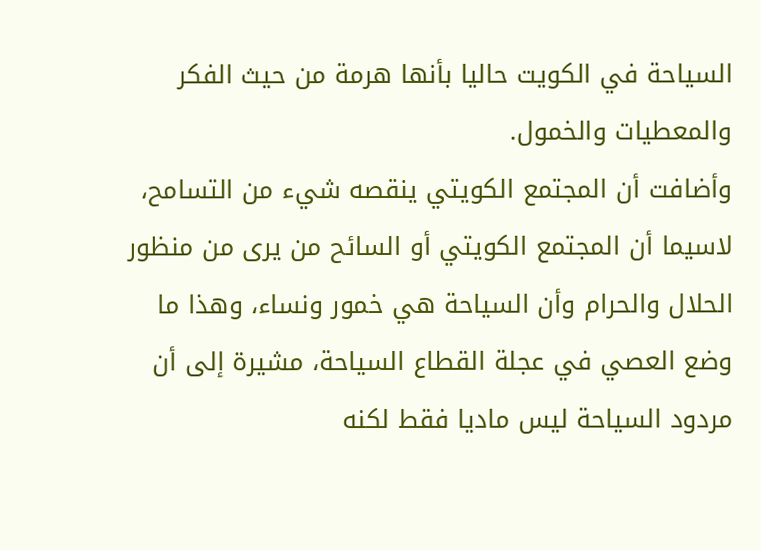السياحة في الكويت حاليا بأنها هرمة من حيث الفكر والمعطيات والخمول.
وأضافت أن المجتمع الكويتي ينقصه شيء من التسامح، لاسيما أن المجتمع الكويتي أو السائح من يرى من منظور الحلال والحرام وأن السياحة هي خمور ونساء، وهذا ما وضع العصي في عجلة القطاع السياحة، مشيرة إلى أن مردود السياحة ليس ماديا فقط لكنه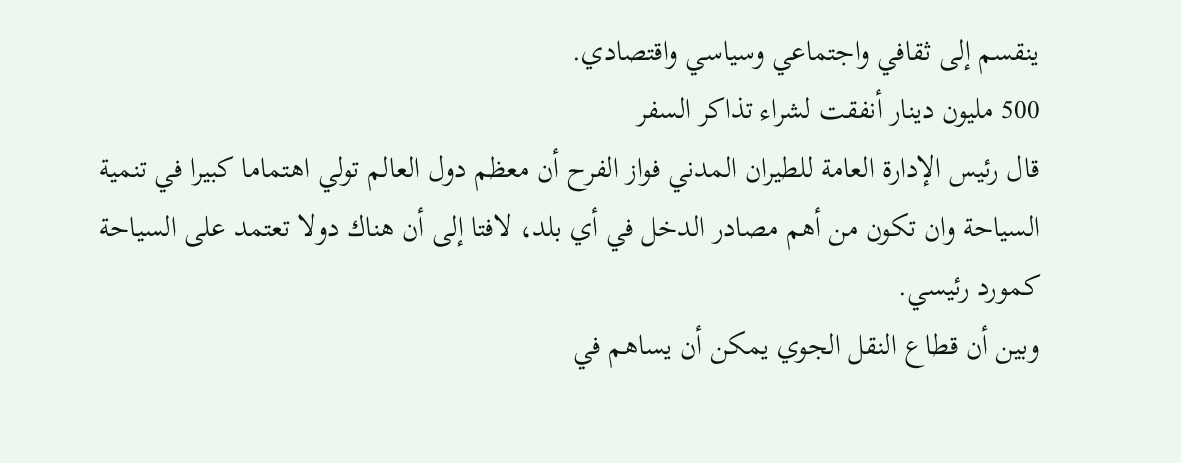ينقسم إلى ثقافي واجتماعي وسياسي واقتصادي.
500 مليون دينار أنفقت لشراء تذاكر السفر
قال رئيس الإدارة العامة للطيران المدني فواز الفرح أن معظم دول العالم تولي اهتماما كبيرا في تنمية السياحة وان تكون من أهم مصادر الدخل في أي بلد، لافتا إلى أن هناك دولا تعتمد على السياحة كمورد رئيسي.
وبين أن قطاع النقل الجوي يمكن أن يساهم في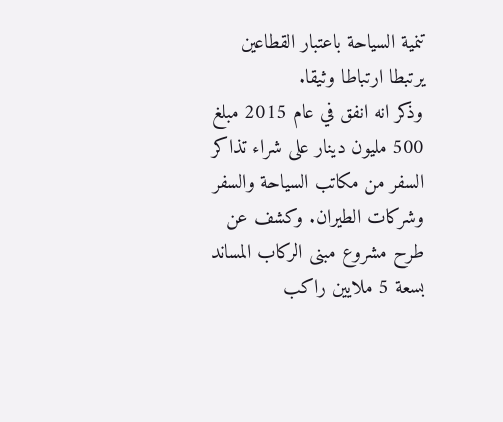تنمية السياحة باعتبار القطاعين يرتبطا ارتباطا وثيقا.
وذكر انه انفق في عام 2015 مبلغ 500 مليون دينار على شراء تذاكر السفر من مكاتب السياحة والسفر وشركات الطيران. وكشف عن طرح مشروع مبنى الركاب المساند بسعة 5 ملايين راكب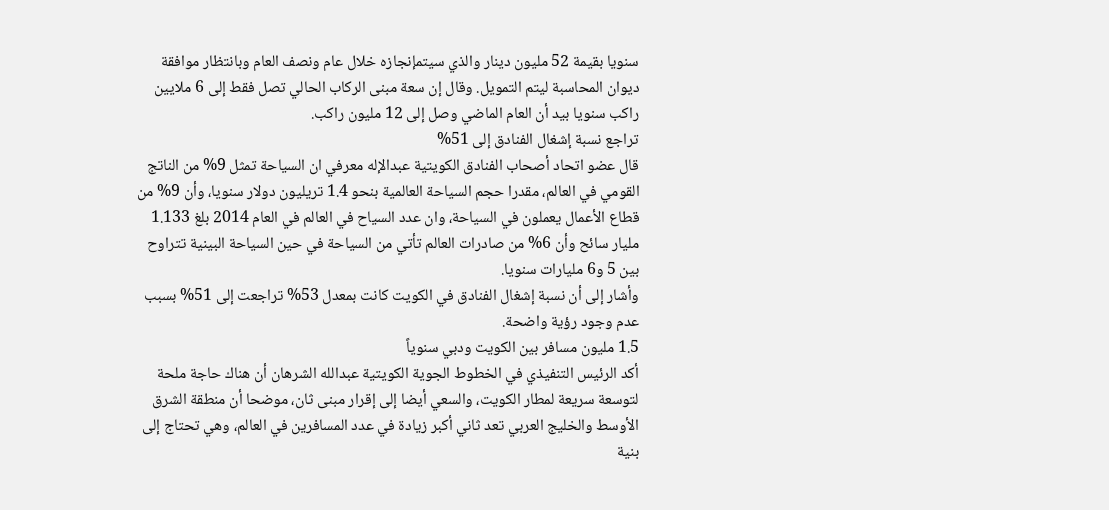سنويا بقيمة 52 مليون دينار والذي سيتمإنجازه خلال عام ونصف العام وبانتظار موافقة ديوان المحاسبة ليتم التمويل. وقال إن سعة مبنى الركاب الحالي تصل فقط إلى 6 ملايين راكب سنويا بيد أن العام الماضي وصل إلى 12 مليون راكب.
تراجع نسبة إشغال الفنادق إلى 51%
قال عضو اتحاد أصحاب الفنادق الكويتية عبدالإله معرفي ان السياحة تمثل 9% من الناتج القومي في العالم، مقدرا حجم السياحة العالمية بنحو 1.4 تريليون دولار سنويا، وأن 9% من قطاع الأعمال يعملون في السياحة، وان عدد السياح في العالم في العام 2014 بلغ 1.133 مليار سائح وأن 6% من صادرات العالم تأتي من السياحة في حين السياحة البينية تتراوح بين 5 و6 مليارات سنويا.
وأشار إلى أن نسبة إشغال الفنادق في الكويت كانت بمعدل 53% تراجعت إلى 51% بسبب عدم وجود رؤية واضحة.
1.5 مليون مسافر بين الكويت ودبي سنوياً
أكد الرئيس التنفيذي في الخطوط الجوية الكويتية عبدالله الشرهان أن هناك حاجة ملحة لتوسعة سريعة لمطار الكويت، والسعي أيضا إلى إقرار مبنى ثان، موضحا أن منطقة الشرق الأوسط والخليج العربي تعد ثاني أكبر زيادة في عدد المسافرين في العالم، وهي تحتاج إلى بنية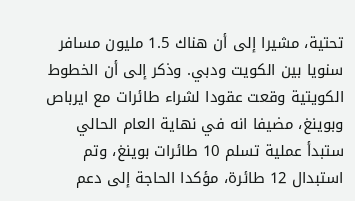تحتية، مشيرا إلى أن هناك 1.5 مليون مسافر سنويا بين الكويت ودبي. وذكر إلى أن الخطوط الكويتية وقعت عقودا لشراء طائرات مع ايرباص وبوينغ، مضيفا انه في نهاية العام الحالي ستبدأ عملية تسلم 10 طائرات بوينغ، وتم استبدال 12 طائرة، مؤكدا الحاجة إلى دعم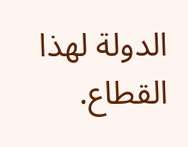الدولة لهذا القطاع.